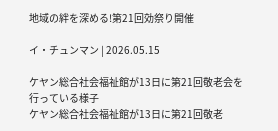地域の絆を深める!第21回効祭り開催

イ・チュンマン | 2026.05.15

ケヤン総合社会福祉館が13日に第21回敬老会を行っている様子
ケヤン総合社会福祉館が13日に第21回敬老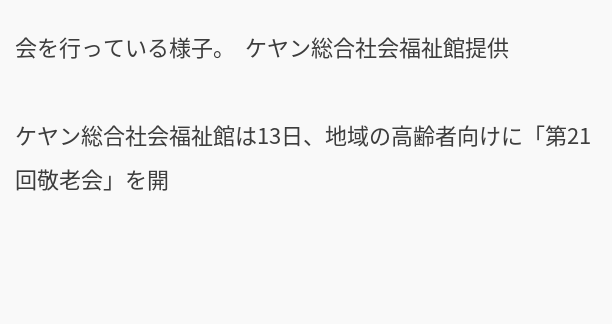会を行っている様子。  ケヤン総合社会福祉館提供

ケヤン総合社会福祉館は13日、地域の高齢者向けに「第21回敬老会」を開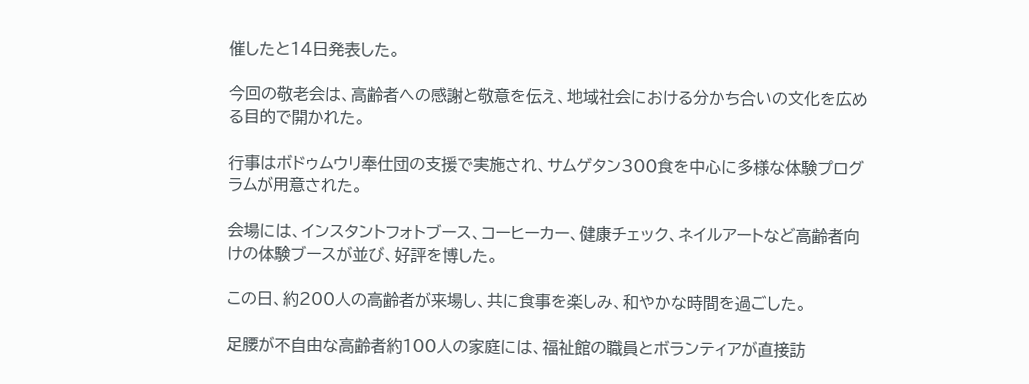催したと14日発表した。

今回の敬老会は、高齢者への感謝と敬意を伝え、地域社会における分かち合いの文化を広める目的で開かれた。

行事はボドゥムウリ奉仕団の支援で実施され、サムゲタン300食を中心に多様な体験プログラムが用意された。

会場には、インスタントフォトブース、コーヒーカー、健康チェック、ネイルアートなど高齢者向けの体験ブースが並び、好評を博した。

この日、約200人の高齢者が来場し、共に食事を楽しみ、和やかな時間を過ごした。

足腰が不自由な高齢者約100人の家庭には、福祉館の職員とボランティアが直接訪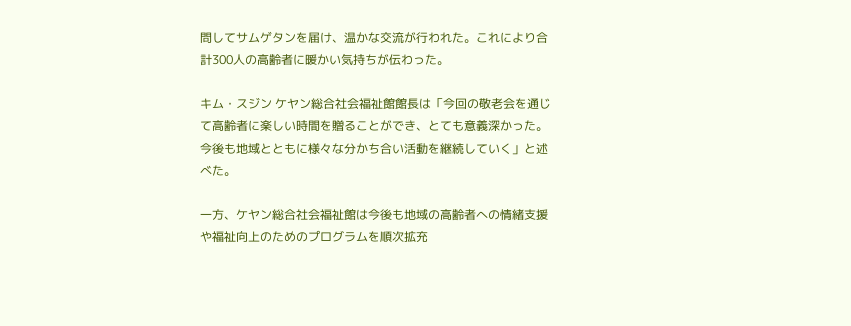問してサムゲタンを届け、温かな交流が行われた。これにより合計300人の高齢者に暖かい気持ちが伝わった。

キム・スジン ケヤン総合社会福祉館館長は「今回の敬老会を通じて高齢者に楽しい時間を贈ることができ、とても意義深かった。今後も地域とともに様々な分かち合い活動を継続していく」と述べた。

一方、ケヤン総合社会福祉館は今後も地域の高齢者への情緒支援や福祉向上のためのプログラムを順次拡充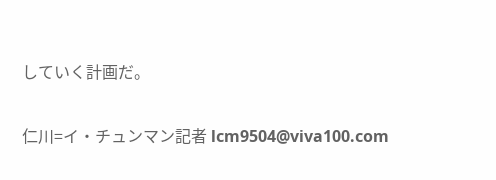していく計画だ。

仁川=イ・チュンマン記者 lcm9504@viva100.com